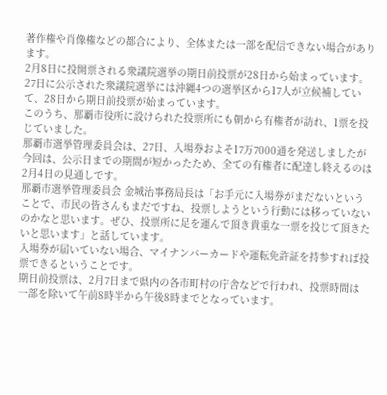著作権や肖像権などの都合により、全体または一部を配信できない場合があります。
2月8日に投開票される衆議院選挙の期日前投票が28日から始まっています。
27日に公示された衆議院選挙には沖縄4つの選挙区から17人が立候補していて、28日から期日前投票が始まっています。
このうち、那覇市役所に設けられた投票所にも朝から有権者が訪れ、1票を投じていました。
那覇市選挙管理委員会は、27日、入場券およそ17万7000通を発送しましたが今回は、公示日までの期間が短かったため、全ての有権者に配達し終えるのは2月4日の見通しです。
那覇市選挙管理委員会 金城治事務局長は「お手元に入場券がまだないということで、市民の皆さんもまだですね、投票しようという行動には移っていないのかなと思います。ぜひ、投票所に足を運んで頂き貴重な一票を投じて頂きたいと思います」と話しています。
入場券が届いていない場合、マイナンバーカードや運転免許証を持参すれば投票できるということです。
期日前投票は、2月7日まで県内の各市町村の庁舎などで行われ、投票時間は一部を除いて午前8時半から午後8時までとなっています。